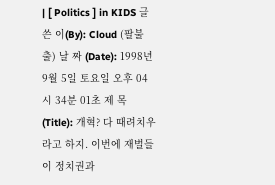| [ Politics ] in KIDS 글 쓴 이(By): Cloud (팔불출) 날 짜 (Date): 1998년 9월 5일 토요일 오후 04시 34분 01초 제 목(Title): 개혁? 다 때려치우라고 하지. 이번에 재벌들이 정치권과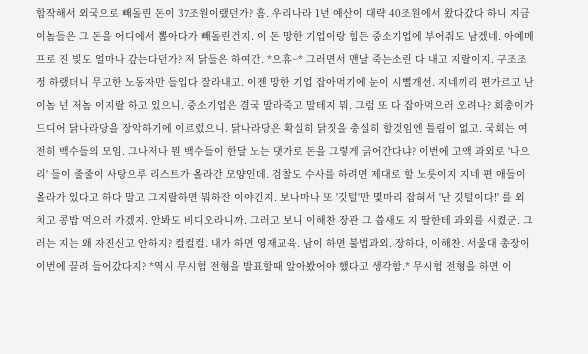합작해서 외국으로 빼돌린 돈이 37조원이랬던가? 흠. 우리나라 1년 예산이 대략 40조원에서 왔다갔다 하니 지금 이놈들은 그 돈을 어디에서 뽑아다가 빼돌린건지. 이 돈 망한 기업이랑 힘든 중소기업에 부어줘도 남겠네. 아예메프로 진 빚도 얼마나 갚는다던가? 저 닭들은 하여간. *으휴~* 그러면서 맨날 죽는소린 다 내고 지랄이지. 구조조정 하랬더니 무고한 노동자만 들입다 잘라내고. 이젠 망한 기업 잡아먹기에 눈이 시뻘개선. 지네끼리 편가르고 난 이놈 넌 저놈 이지랄 하고 있으니. 중소기업은 결국 말라죽고 말테지 뭐. 그럼 또 다 잡아먹으러 오려나? 회충이가 드디어 닭나라당을 장악하기에 이르렀으니. 닭나라당은 확실히 닭짓을 충실히 할것임엔 틀림이 없고. 국회는 여전히 백수들의 모임. 그나저나 뭔 백수들이 한달 노는 댓가로 돈을 그렇게 긁어간다냐? 이번에 고액 과외로 '나으리' 들이 줄줄이 사탕으루 리스트가 올라간 모양인데. 검찰도 수사를 하려면 제대로 할 노릇이지 지네 편 애들이 올라가 있다고 하다 말고 그지랄하면 뭐하잔 이야긴지. 보나마나 또 '깃털'만 몇마리 잡혀서 '난 깃털이다!' 를 외치고 콩밥 먹으러 가겠지. 안봐도 비디오라니까. 그러고 보니 이해찬 장관 그 씁새도 지 딸한테 과외를 시켰군. 그러는 지는 왜 자진신고 안하지? 컬컬컬. 내가 하면 영재교육. 남이 하면 불법과외. 장하다, 이해찬. 서울대 총장이 이번에 끌려 들어갔다지? *역시 무시험 전형을 발표할때 알아봤어야 했다고 생각함.* 무시험 전형을 하면 이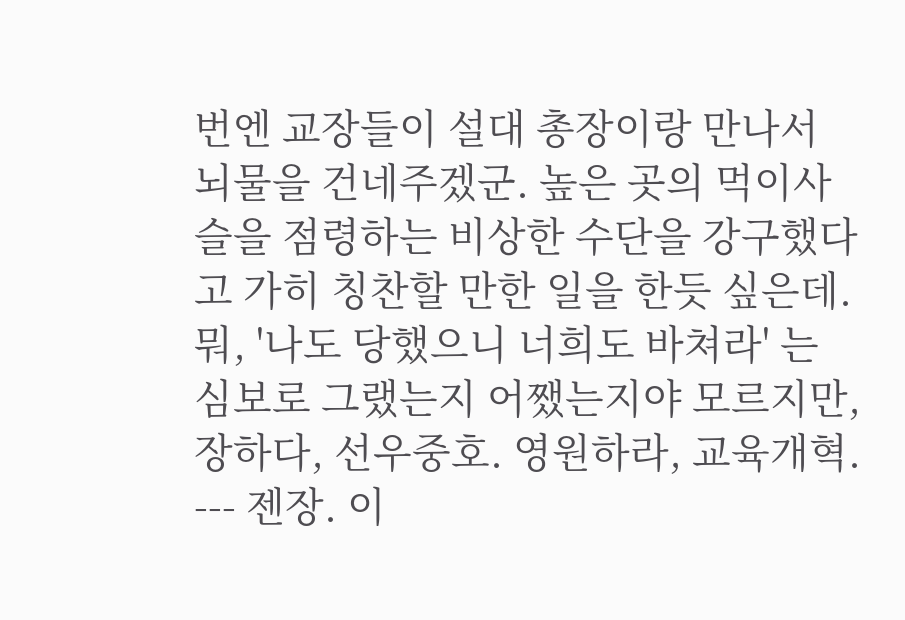번엔 교장들이 설대 총장이랑 만나서 뇌물을 건네주겠군. 높은 곳의 먹이사슬을 점령하는 비상한 수단을 강구했다고 가히 칭찬할 만한 일을 한듯 싶은데. 뭐, '나도 당했으니 너희도 바쳐라' 는 심보로 그랬는지 어쨌는지야 모르지만, 장하다, 선우중호. 영원하라, 교육개혁. --- 젠장. 이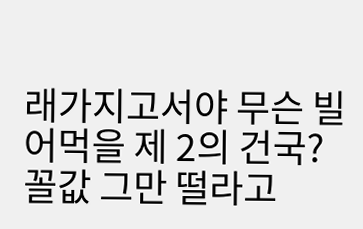래가지고서야 무슨 빌어먹을 제 2의 건국? 꼴값 그만 떨라고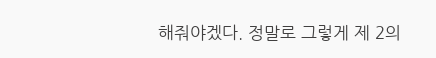해줘야겠다. 정말로 그렇게 제 2의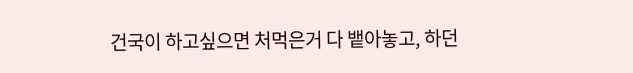건국이 하고싶으면 처먹은거 다 뱉아놓고, 하던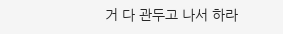거 다 관두고 나서 하라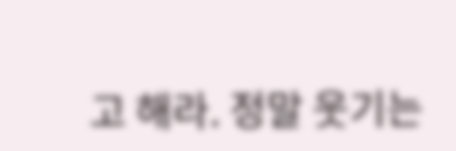고 해라. 정말 웃기는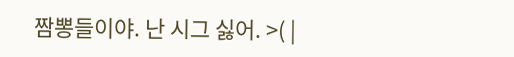짬뽕들이야. 난 시그 싫어. >( |